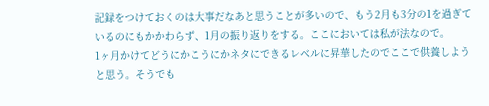記録をつけておくのは大事だなあと思うことが多いので、もう2月も3分の1を過ぎているのにもかかわらず、1月の振り返りをする。ここにおいては私が法なので。
1ヶ月かけてどうにかこうにかネタにできるレベルに昇華したのでここで供養しようと思う。そうでも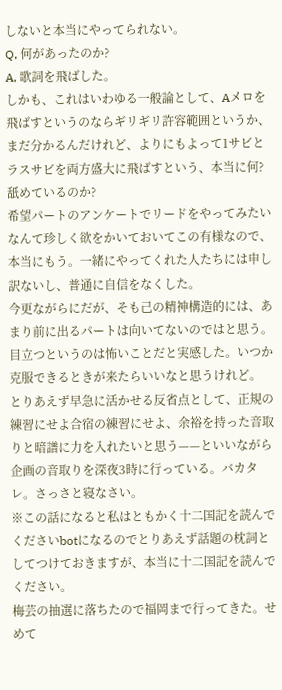しないと本当にやってられない。
Q, 何があったのか?
A, 歌詞を飛ばした。
しかも、これはいわゆる一般論として、Aメロを飛ばすというのならギリギリ許容範囲というか、まだ分かるんだけれど、よりにもよって1サビとラスサビを両方盛大に飛ばすという、本当に何?舐めているのか?
希望パートのアンケートでリードをやってみたいなんて珍しく欲をかいておいてこの有様なので、本当にもう。一緒にやってくれた人たちには申し訳ないし、普通に自信をなくした。
今更ながらにだが、そも己の精神構造的には、あまり前に出るパートは向いてないのではと思う。目立つというのは怖いことだと実感した。いつか克服できるときが来たらいいなと思うけれど。
とりあえず早急に活かせる反省点として、正規の練習にせよ合宿の練習にせよ、余裕を持った音取りと暗譜に力を入れたいと思う——といいながら企画の音取りを深夜3時に行っている。バカタレ。さっさと寝なさい。
※この話になると私はともかく十二国記を読んでくださいbotになるのでとりあえず話題の枕詞としてつけておきますが、本当に十二国記を読んでください。
梅芸の抽選に落ちたので福岡まで行ってきた。せめて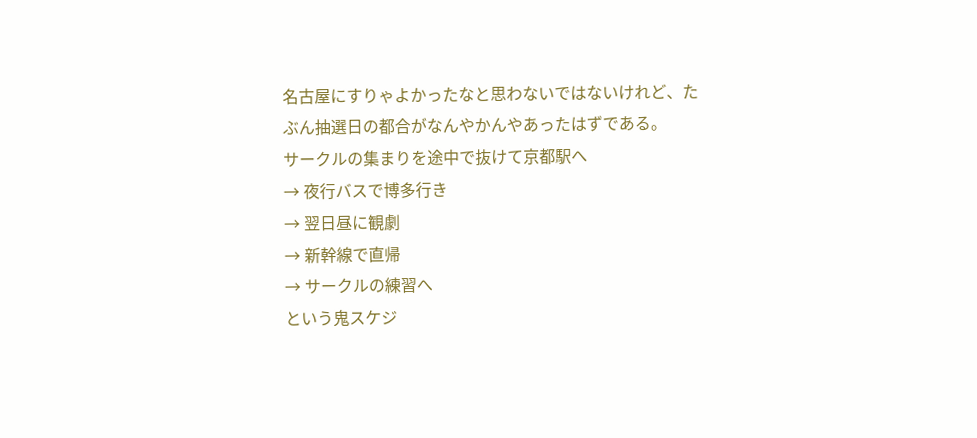名古屋にすりゃよかったなと思わないではないけれど、たぶん抽選日の都合がなんやかんやあったはずである。
サークルの集まりを途中で抜けて京都駅へ
→ 夜行バスで博多行き
→ 翌日昼に観劇
→ 新幹線で直帰
→ サークルの練習へ
という鬼スケジ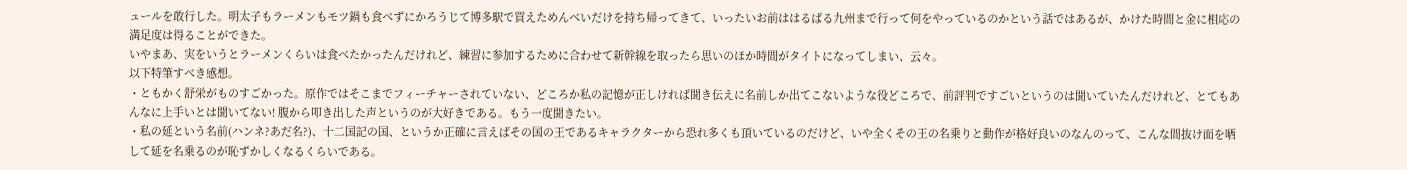ュールを敢行した。明太子もラーメンもモツ鍋も食べずにかろうじて博多駅で買えためんべいだけを持ち帰ってきて、いったいお前ははるばる九州まで行って何をやっているのかという話ではあるが、かけた時間と金に相応の満足度は得ることができた。
いやまあ、実をいうとラーメンくらいは食べたかったんだけれど、練習に参加するために合わせて新幹線を取ったら思いのほか時間がタイトになってしまい、云々。
以下特筆すべき感想。
・ともかく舒栄がものすごかった。原作ではそこまでフィーチャーされていない、どころか私の記憶が正しければ聞き伝えに名前しか出てこないような役どころで、前評判ですごいというのは聞いていたんだけれど、とてもあんなに上手いとは聞いてない! 腹から叩き出した声というのが大好きである。もう一度聞きたい。
・私の延という名前(ハンネ?あだ名?)、十二国記の国、というか正確に言えばその国の王であるキャラクターから恐れ多くも頂いているのだけど、いや全くその王の名乗りと動作が格好良いのなんのって、こんな間抜け面を晒して延を名乗るのが恥ずかしくなるくらいである。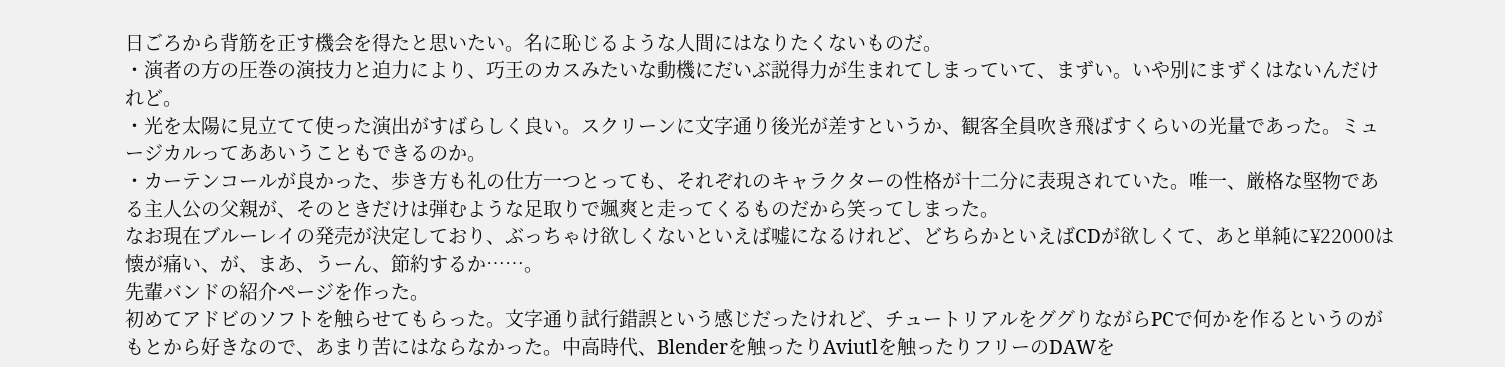日ごろから背筋を正す機会を得たと思いたい。名に恥じるような人間にはなりたくないものだ。
・演者の方の圧巻の演技力と迫力により、巧王のカスみたいな動機にだいぶ説得力が生まれてしまっていて、まずい。いや別にまずくはないんだけれど。
・光を太陽に見立てて使った演出がすばらしく良い。スクリーンに文字通り後光が差すというか、観客全員吹き飛ばすくらいの光量であった。ミュージカルってああいうこともできるのか。
・カーテンコールが良かった、歩き方も礼の仕方一つとっても、それぞれのキャラクターの性格が十二分に表現されていた。唯一、厳格な堅物である主人公の父親が、そのときだけは弾むような足取りで颯爽と走ってくるものだから笑ってしまった。
なお現在ブルーレイの発売が決定しており、ぶっちゃけ欲しくないといえば嘘になるけれど、どちらかといえばCDが欲しくて、あと単純に¥22000は懐が痛い、が、まあ、うーん、節約するか……。
先輩バンドの紹介ページを作った。
初めてアドビのソフトを触らせてもらった。文字通り試行錯誤という感じだったけれど、チュートリアルをググりながらPCで何かを作るというのがもとから好きなので、あまり苦にはならなかった。中高時代、Blenderを触ったりAviutlを触ったりフリーのDAWを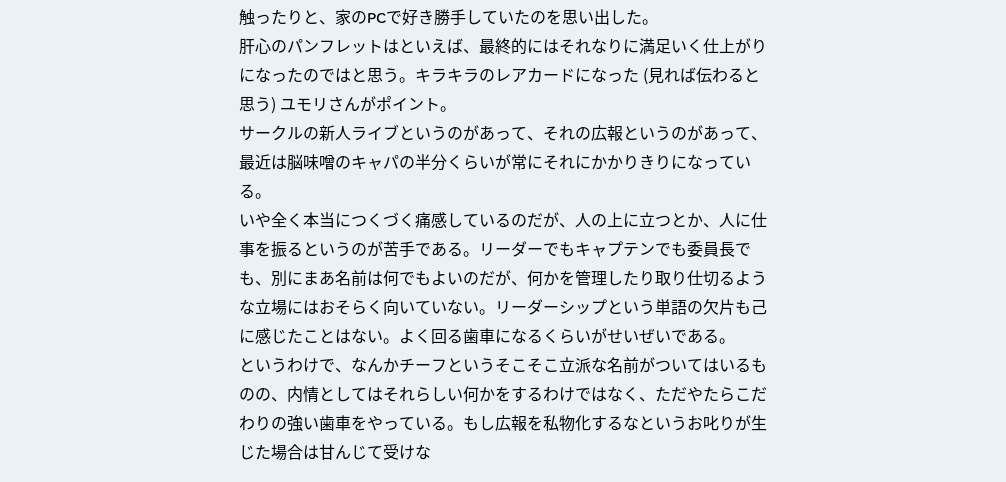触ったりと、家のPCで好き勝手していたのを思い出した。
肝心のパンフレットはといえば、最終的にはそれなりに満足いく仕上がりになったのではと思う。キラキラのレアカードになった (見れば伝わると思う) ユモリさんがポイント。
サークルの新人ライブというのがあって、それの広報というのがあって、最近は脳味噌のキャパの半分くらいが常にそれにかかりきりになっている。
いや全く本当につくづく痛感しているのだが、人の上に立つとか、人に仕事を振るというのが苦手である。リーダーでもキャプテンでも委員長でも、別にまあ名前は何でもよいのだが、何かを管理したり取り仕切るような立場にはおそらく向いていない。リーダーシップという単語の欠片も己に感じたことはない。よく回る歯車になるくらいがせいぜいである。
というわけで、なんかチーフというそこそこ立派な名前がついてはいるものの、内情としてはそれらしい何かをするわけではなく、ただやたらこだわりの強い歯車をやっている。もし広報を私物化するなというお叱りが生じた場合は甘んじて受けな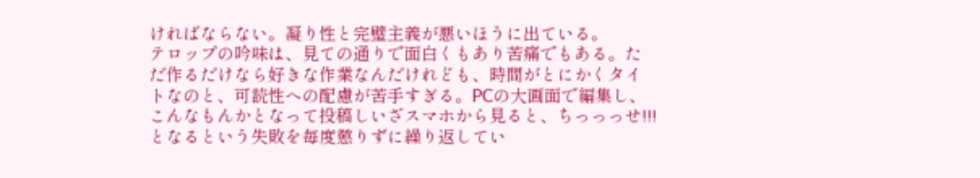ければならない。凝り性と完璧主義が悪いほうに出ている。
テロップの吟味は、見ての通りで面白くもあり苦痛でもある。ただ作るだけなら好きな作業なんだけれども、時間がとにかくタイトなのと、可読性への配慮が苦手すぎる。PCの大画面で編集し、こんなもんかとなって投稿しいざスマホから見ると、ちっっっせ!!!となるという失敗を毎度懲りずに繰り返してい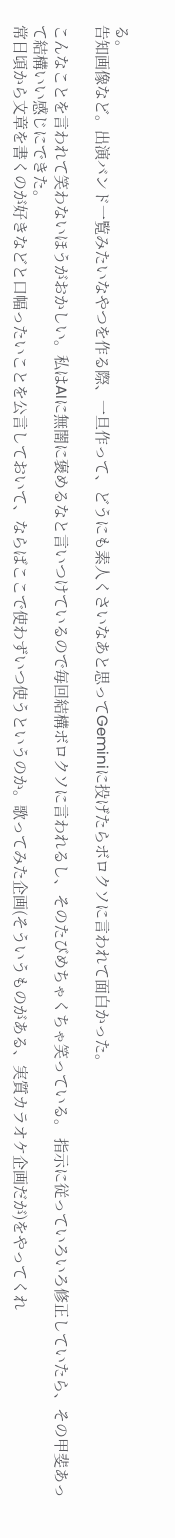る。
告知画像など。出演バンド一覧みたいなやつを作る際、一旦作って、どうにも素人くさいなあと思ってGeminiに投げたらボロクソに言われて面白かった。

こんなことを言われて笑わないほうがおかしい。私はAIに無闇に褒めるなと言いつけているので毎回結構ボロクソに言われるし、そのたびめちゃくちゃ笑っている。 指示に従っていろいろ修正していたら、その甲斐あって結構いい感じにできた。
常日頃から文章を書くのが好きなどと口幅ったいことを公言しておいて、ならばここで使わずいつ使うというのか。歌ってみた企画(そういうものがある、実質カラオケ企画だが)をやってくれ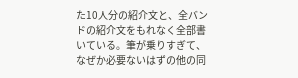た10人分の紹介文と、全バンドの紹介文をもれなく全部書いている。筆が乗りすぎて、なぜか必要ないはずの他の同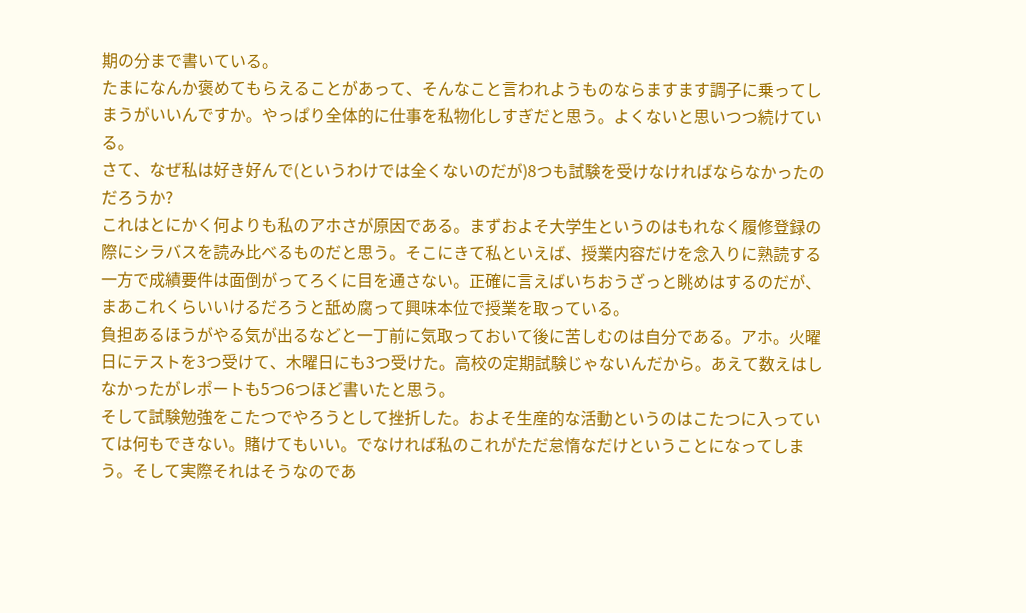期の分まで書いている。
たまになんか褒めてもらえることがあって、そんなこと言われようものならますます調子に乗ってしまうがいいんですか。やっぱり全体的に仕事を私物化しすぎだと思う。よくないと思いつつ続けている。
さて、なぜ私は好き好んで(というわけでは全くないのだが)8つも試験を受けなければならなかったのだろうか?
これはとにかく何よりも私のアホさが原因である。まずおよそ大学生というのはもれなく履修登録の際にシラバスを読み比べるものだと思う。そこにきて私といえば、授業内容だけを念入りに熟読する一方で成績要件は面倒がってろくに目を通さない。正確に言えばいちおうざっと眺めはするのだが、まあこれくらいいけるだろうと舐め腐って興味本位で授業を取っている。
負担あるほうがやる気が出るなどと一丁前に気取っておいて後に苦しむのは自分である。アホ。火曜日にテストを3つ受けて、木曜日にも3つ受けた。高校の定期試験じゃないんだから。あえて数えはしなかったがレポートも5つ6つほど書いたと思う。
そして試験勉強をこたつでやろうとして挫折した。およそ生産的な活動というのはこたつに入っていては何もできない。賭けてもいい。でなければ私のこれがただ怠惰なだけということになってしまう。そして実際それはそうなのであ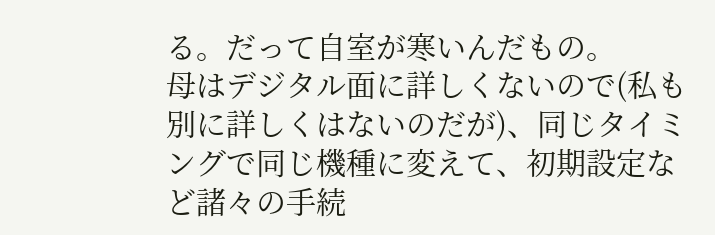る。だって自室が寒いんだもの。
母はデジタル面に詳しくないので(私も別に詳しくはないのだが)、同じタイミングで同じ機種に変えて、初期設定など諸々の手続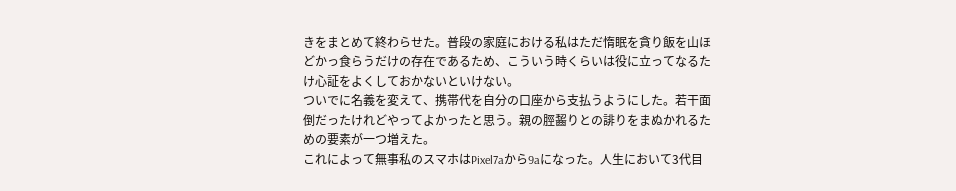きをまとめて終わらせた。普段の家庭における私はただ惰眠を貪り飯を山ほどかっ食らうだけの存在であるため、こういう時くらいは役に立ってなるたけ心証をよくしておかないといけない。
ついでに名義を変えて、携帯代を自分の口座から支払うようにした。若干面倒だったけれどやってよかったと思う。親の脛齧りとの誹りをまぬかれるための要素が一つ増えた。
これによって無事私のスマホはPixel7aから9aになった。人生において3代目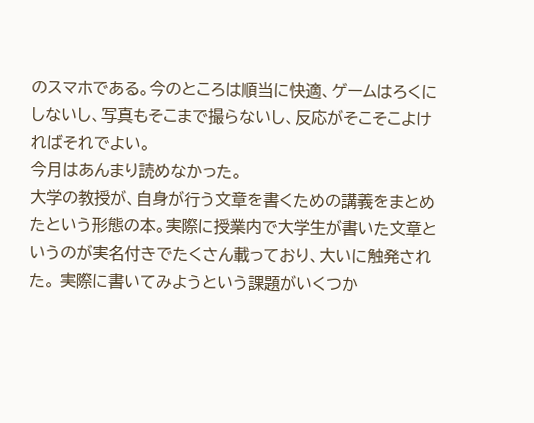のスマホである。今のところは順当に快適、ゲームはろくにしないし、写真もそこまで撮らないし、反応がそこそこよければそれでよい。
今月はあんまり読めなかった。
大学の教授が、自身が行う文章を書くための講義をまとめたという形態の本。実際に授業内で大学生が書いた文章というのが実名付きでたくさん載っており、大いに触発された。 実際に書いてみようという課題がいくつか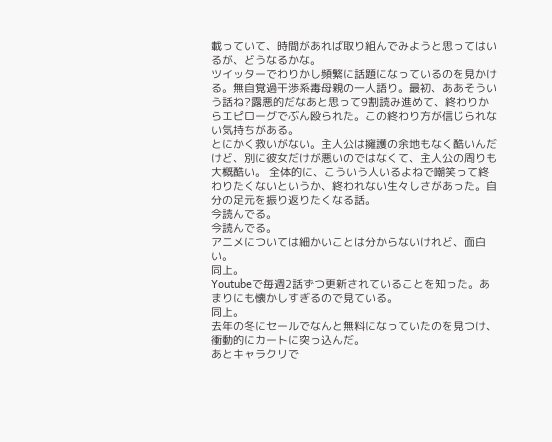載っていて、時間があれば取り組んでみようと思ってはいるが、どうなるかな。
ツイッターでわりかし頻繁に話題になっているのを見かける。無自覚過干渉系毒母親の一人語り。最初、ああそういう話ね?露悪的だなあと思って9割読み進めて、終わりからエピローグでぶん殴られた。この終わり方が信じられない気持ちがある。
とにかく救いがない。主人公は擁護の余地もなく酷いんだけど、別に彼女だけが悪いのではなくて、主人公の周りも大概酷い。 全体的に、こういう人いるよねで嘲笑って終わりたくないというか、終われない生々しさがあった。自分の足元を振り返りたくなる話。
今読んでる。
今読んでる。
アニメについては細かいことは分からないけれど、面白い。
同上。
Youtubeで毎週2話ずつ更新されていることを知った。あまりにも懐かしすぎるので見ている。
同上。
去年の冬にセールでなんと無料になっていたのを見つけ、衝動的にカートに突っ込んだ。
あとキャラクリで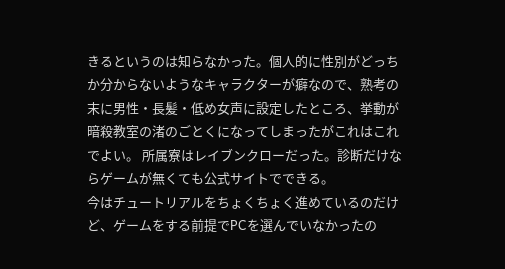きるというのは知らなかった。個人的に性別がどっちか分からないようなキャラクターが癖なので、熟考の末に男性・長髪・低め女声に設定したところ、挙動が暗殺教室の渚のごとくになってしまったがこれはこれでよい。 所属寮はレイブンクローだった。診断だけならゲームが無くても公式サイトでできる。
今はチュートリアルをちょくちょく進めているのだけど、ゲームをする前提でPCを選んでいなかったの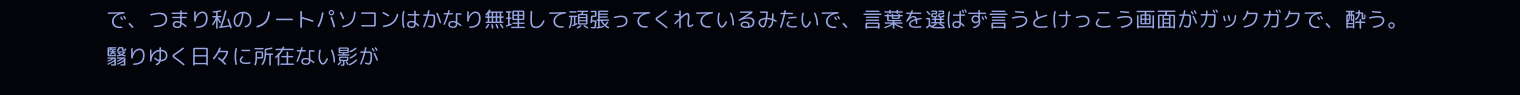で、つまり私のノートパソコンはかなり無理して頑張ってくれているみたいで、言葉を選ばず言うとけっこう画面がガックガクで、酔う。
翳りゆく日々に所在ない影が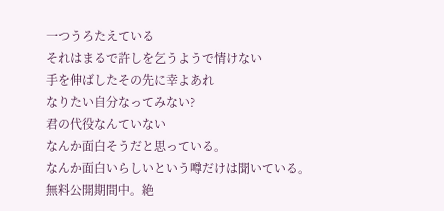一つうろたえている
それはまるで許しを乞うようで情けない
手を伸ばしたその先に幸よあれ
なりたい自分なってみない?
君の代役なんていない
なんか面白そうだと思っている。
なんか面白いらしいという噂だけは聞いている。
無料公開期間中。絶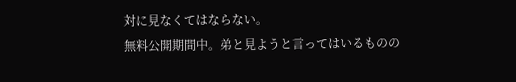対に見なくてはならない。
無料公開期間中。弟と見ようと言ってはいるものの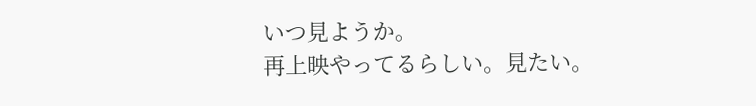いつ見ようか。
再上映やってるらしい。見たい。